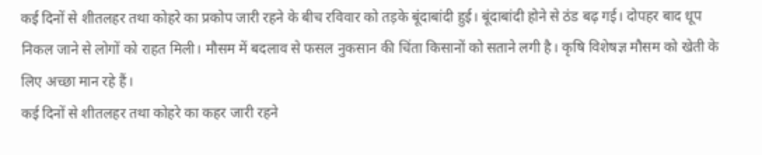कई दिनों से शीतलहर तथा कोहरे का प्रकोप जारी रहने के बीच रविवार को तड़के बूंदाबांदी हुई। बूंदाबांदी होने से ठंड बढ़ गई। दोपहर बाद धूप निकल जाने से लोगों को राहत मिली। मौसम में बदलाव से फसल नुकसान की चिंता किसानों को सताने लगी है। कृषि विशेषज्ञ मौसम को खेती के लिए अच्छा मान रहे हैं।
कई दिनों से शीतलहर तथा कोहरे का कहर जारी रहने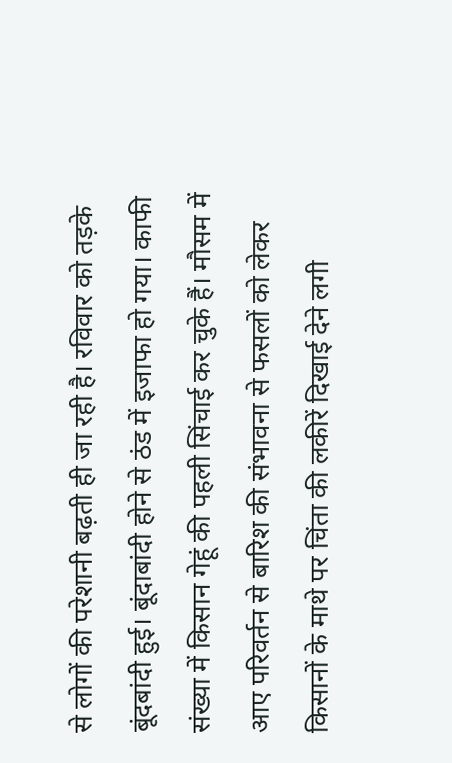से लोगों की परेशानी बढ़ती ही जा रही है। रविवार को तड़के बूंदबांदी हुई। बूंदाबांदी होने से ठंड में इजाफा हो गया। काफी संख्या में किसान गेहूं की पहली सिंचाई कर चुके हैं। मौसम में आए परिवर्तन से बारिश की संभावना से फसलों को लेकर किसानों के माथे पर चिंता की लकीरें दिखाई देने लगी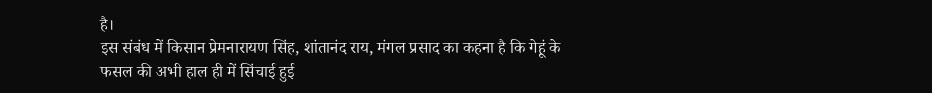है।
इस संबंध में किसान प्रेमनारायण सिंह, शांतानंद राय, मंगल प्रसाद का कहना है कि गेहूं के फसल की अभी हाल ही में सिंचाई हुई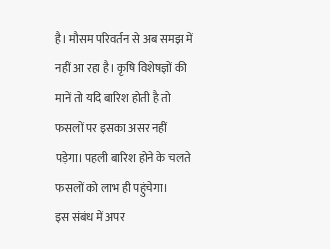है। मौसम परिवर्तन से अब समझ में नहीं आ रहा है। कृषि विशेषज्ञों की मानें तो यदि बारिश होती है तो फसलों पर इसका असर नहीं पड़ेगा। पहली बारिश होने के चलते फसलों को लाभ ही पहुंचेगा।
इस संबंध में अपर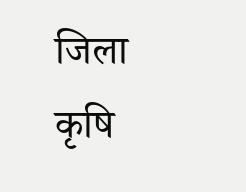जिला कृषि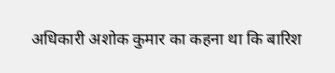अधिकारी अशोक कुमार का कहना था कि बारिश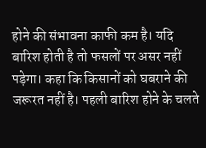होने की संभावना काफी कम है। यदि बारिश होती है तो फसलों पर असर नहीं पड़ेगा। कहा कि किसानों को घबराने की जरूरत नहीं है। पहली बारिश होने के चलते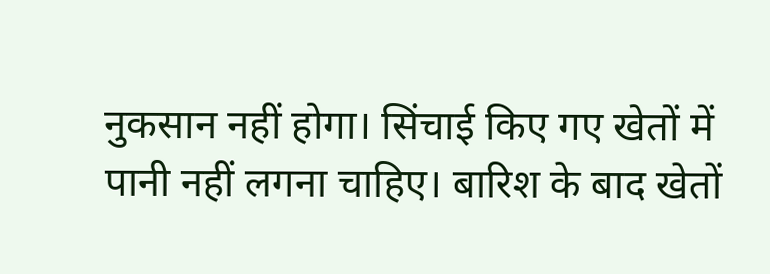नुकसान नहीं होगा। सिंचाई किए गए खेतों में पानी नहीं लगना चाहिए। बारिश के बाद खेतों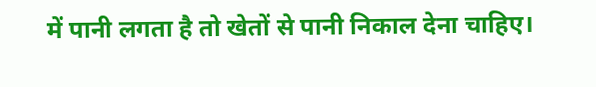में पानी लगता है तो खेतों से पानी निकाल देना चाहिए।